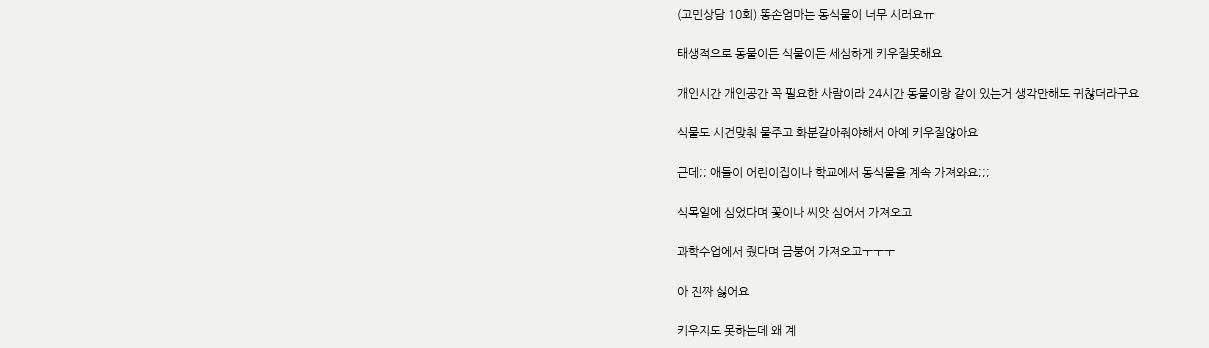(고민상담 10회) 똥손엄마는 동식물이 너무 시러요ㅠ

태생적으로 동물이든 식물이든 세심하게 키우질못해요

개인시간 개인공간 꼭 필요한 사람이라 24시간 동물이랑 같이 있는거 생각만해도 귀찮더라구요

식물도 시건맞춰 물주고 화분갈아줘야해서 아예 키우질않아요

근데;; 애들이 어린이집이나 학교에서 동식물을 계속 가져와요;;;

식목일에 심었다며 꽃이나 씨앗 심어서 가져오고

과학수업에서 줬다며 금붕어 가져오고ㅜㅜㅜ

아 진짜 싫어요

키우지도 못하는데 왜 계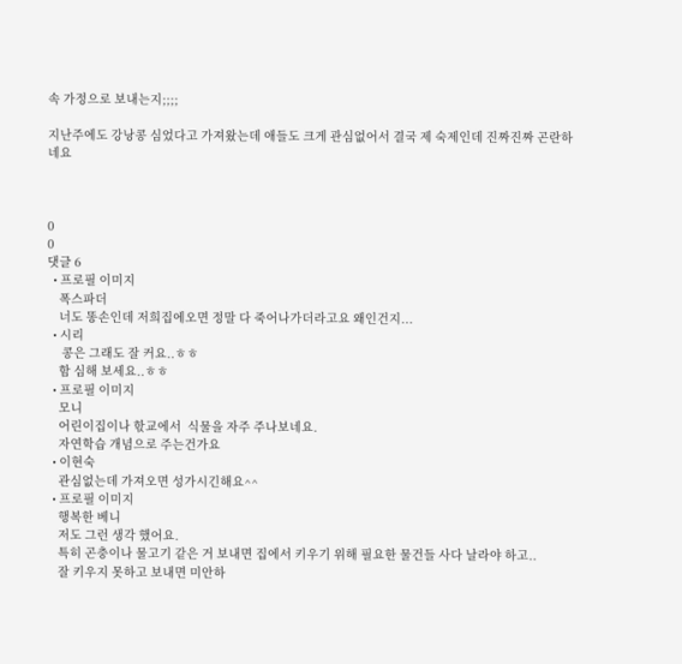속 가정으로 보내는지;;;;

지난주에도 강낭콩 심었다고 가져왔는데 애들도 크게 관심없어서 결국 제 숙제인데 진짜진짜 곤란하네요



0
0
댓글 6
  • 프로필 이미지
    폭스파더
    너도 똥손인데 저희집에오면 정말 다 죽어나가더라고요 왜인건지...
  • 시리
     콩은 그래도 잘 커요..ㅎㅎ
    함 심해 보세요..ㅎㅎ
  • 프로필 이미지
    모니
    어린이집이나 핛교에서  식물을 자주 주나보네요.
    자연학습 개념으로 주는건가요
  • 이현숙
    관심없는데 가져오면 성가시긴해요^^
  • 프로필 이미지
    행복한 베니
    저도 그런 생각 했어요.
    특히 곤충이나 물고기 같은 거 보내면 집에서 키우기 위해 필요한 물건들 사다 날라야 하고..
    잘 키우지 못하고 보내면 미안하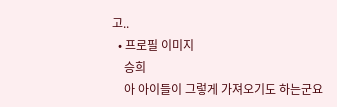고..
  • 프로필 이미지
    승희
    아 아이들이 그렇게 가져오기도 하는군요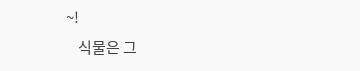~!
    식물은 그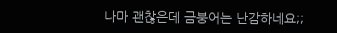나마 괜찮은데 금붕어는 난감하네요;;